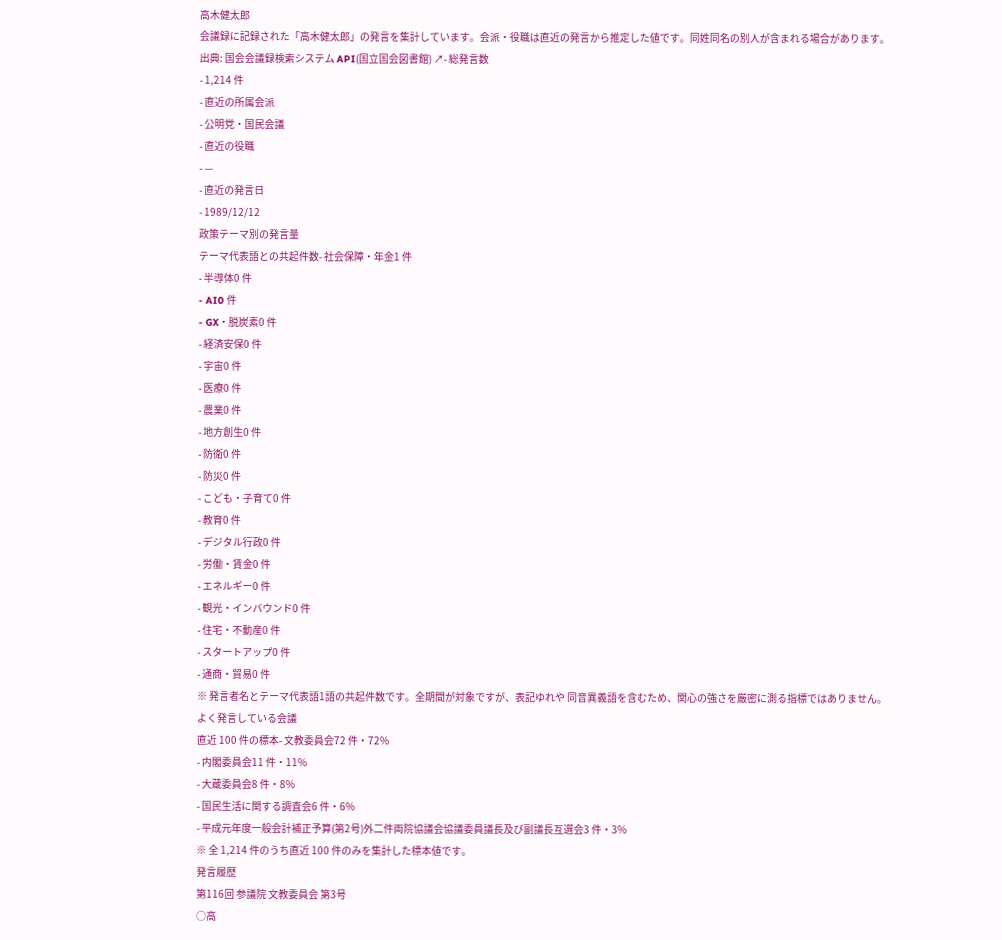高木健太郎
会議録に記録された「高木健太郎」の発言を集計しています。会派・役職は直近の発言から推定した値です。同姓同名の別人が含まれる場合があります。
出典: 国会会議録検索システム API(国立国会図書館) ↗- 総発言数
- 1,214 件
- 直近の所属会派
- 公明党・国民会議
- 直近の役職
- —
- 直近の発言日
- 1989/12/12
政策テーマ別の発言量
テーマ代表語との共起件数- 社会保障・年金1 件
- 半導体0 件
- AI0 件
- GX・脱炭素0 件
- 経済安保0 件
- 宇宙0 件
- 医療0 件
- 農業0 件
- 地方創生0 件
- 防衛0 件
- 防災0 件
- こども・子育て0 件
- 教育0 件
- デジタル行政0 件
- 労働・賃金0 件
- エネルギー0 件
- 観光・インバウンド0 件
- 住宅・不動産0 件
- スタートアップ0 件
- 通商・貿易0 件
※ 発言者名とテーマ代表語1語の共起件数です。全期間が対象ですが、表記ゆれや 同音異義語を含むため、関心の強さを厳密に測る指標ではありません。
よく発言している会議
直近 100 件の標本- 文教委員会72 件・72%
- 内閣委員会11 件・11%
- 大蔵委員会8 件・8%
- 国民生活に関する調査会6 件・6%
- 平成元年度一般会計補正予算(第2号)外二件両院協議会協議委員議長及び副議長互選会3 件・3%
※ 全 1,214 件のうち直近 100 件のみを集計した標本値です。
発言履歴
第116回 参議院 文教委員会 第3号
○高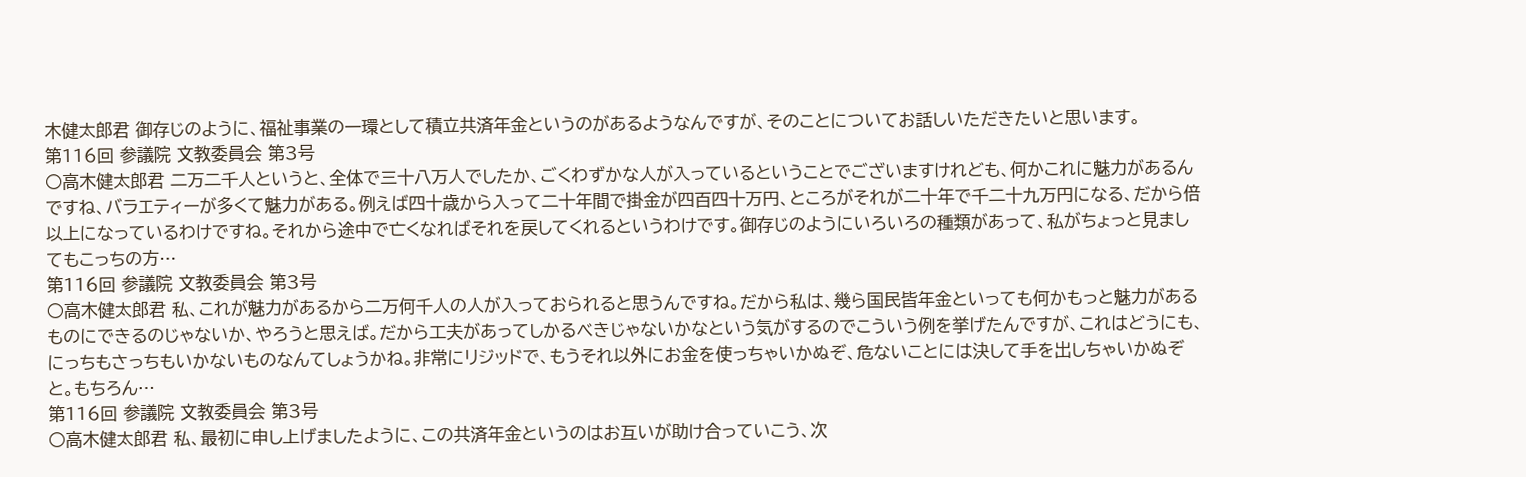木健太郎君 御存じのように、福祉事業の一環として積立共済年金というのがあるようなんですが、そのことについてお話しいただきたいと思います。
第116回 参議院 文教委員会 第3号
○高木健太郎君 二万二千人というと、全体で三十八万人でしたか、ごくわずかな人が入っているということでございますけれども、何かこれに魅力があるんですね、バラエティーが多くて魅力がある。例えば四十歳から入って二十年間で掛金が四百四十万円、ところがそれが二十年で千二十九万円になる、だから倍以上になっているわけですね。それから途中で亡くなればそれを戻してくれるというわけです。御存じのようにいろいろの種類があって、私がちょっと見ましてもこっちの方…
第116回 参議院 文教委員会 第3号
○高木健太郎君 私、これが魅力があるから二万何千人の人が入っておられると思うんですね。だから私は、幾ら国民皆年金といっても何かもっと魅力があるものにできるのじゃないか、やろうと思えば。だから工夫があってしかるべきじゃないかなという気がするのでこういう例を挙げたんですが、これはどうにも、にっちもさっちもいかないものなんてしょうかね。非常にリジッドで、もうそれ以外にお金を使っちゃいかぬぞ、危ないことには決して手を出しちゃいかぬぞと。もちろん…
第116回 参議院 文教委員会 第3号
○高木健太郎君 私、最初に申し上げましたように、この共済年金というのはお互いが助け合っていこう、次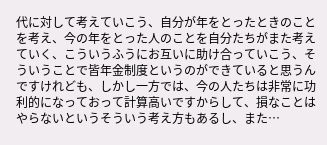代に対して考えていこう、自分が年をとったときのことを考え、今の年をとった人のことを自分たちがまた考えていく、こういうふうにお互いに助け合っていこう、そういうことで皆年金制度というのができていると思うんですけれども、しかし一方では、今の人たちは非常に功利的になっておって計算高いですからして、損なことはやらないというそういう考え方もあるし、また…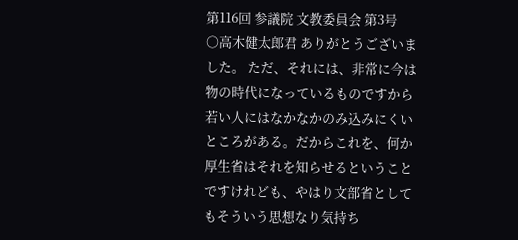第116回 参議院 文教委員会 第3号
○高木健太郎君 ありがとうございました。 ただ、それには、非常に今は物の時代になっているものですから若い人にはなかなかのみ込みにくいところがある。だからこれを、何か厚生省はそれを知らせるということですけれども、やはり文部省としてもそういう思想なり気持ち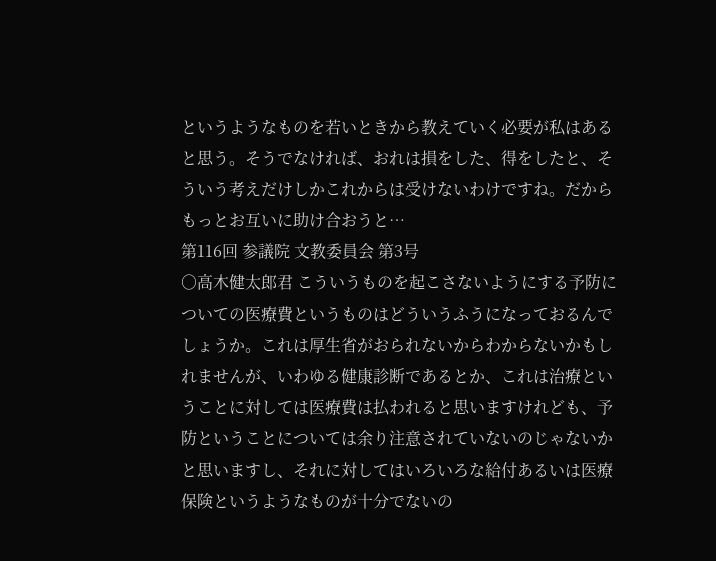というようなものを若いときから教えていく必要が私はあると思う。そうでなければ、おれは損をした、得をしたと、そういう考えだけしかこれからは受けないわけですね。だからもっとお互いに助け合おうと…
第116回 参議院 文教委員会 第3号
○高木健太郎君 こういうものを起こさないようにする予防についての医療費というものはどういうふうになっておるんでしょうか。これは厚生省がおられないからわからないかもしれませんが、いわゆる健康診断であるとか、これは治療ということに対しては医療費は払われると思いますけれども、予防ということについては余り注意されていないのじゃないかと思いますし、それに対してはいろいろな給付あるいは医療保険というようなものが十分でないの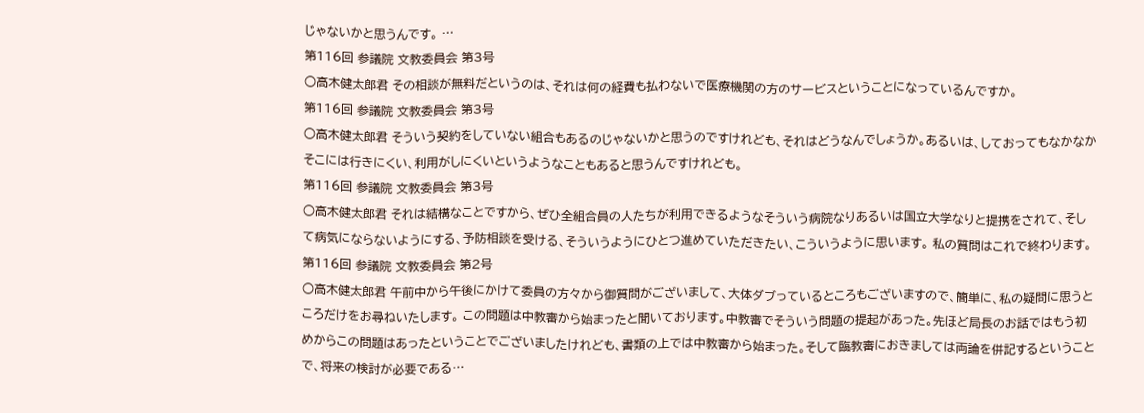じゃないかと思うんです。 …
第116回 参議院 文教委員会 第3号
○高木健太郎君 その相談が無料だというのは、それは何の経費も払わないで医療機関の方のサービスということになっているんですか。
第116回 参議院 文教委員会 第3号
○高木健太郎君 そういう契約をしていない組合もあるのじゃないかと思うのですけれども、それはどうなんでしょうか。あるいは、しておってもなかなかそこには行きにくい、利用がしにくいというようなこともあると思うんですけれども。
第116回 参議院 文教委員会 第3号
○高木健太郎君 それは結構なことですから、ぜひ全組合員の人たちが利用できるようなそういう病院なりあるいは国立大学なりと提携をされて、そして病気にならないようにする、予防相談を受ける、そういうようにひとつ進めていただきたい、こういうように思います。 私の質問はこれで終わります。
第116回 参議院 文教委員会 第2号
○高木健太郎君 午前中から午後にかけて委員の方々から御質問がございまして、大体ダブっているところもございますので、簡単に、私の疑問に思うところだけをお尋ねいたします。 この問題は中教審から始まったと聞いております。中教審でそういう問題の提起があった。先ほど局長のお話ではもう初めからこの問題はあったということでございましたけれども、書類の上では中教審から始まった。そして臨教審におきましては両論を併記するということで、将来の検討が必要である…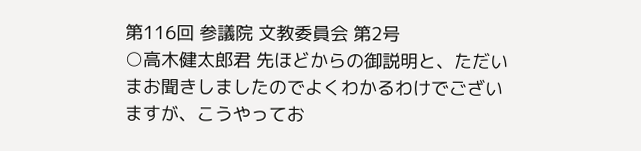第116回 参議院 文教委員会 第2号
○高木健太郎君 先ほどからの御説明と、ただいまお聞きしましたのでよくわかるわけでございますが、こうやってお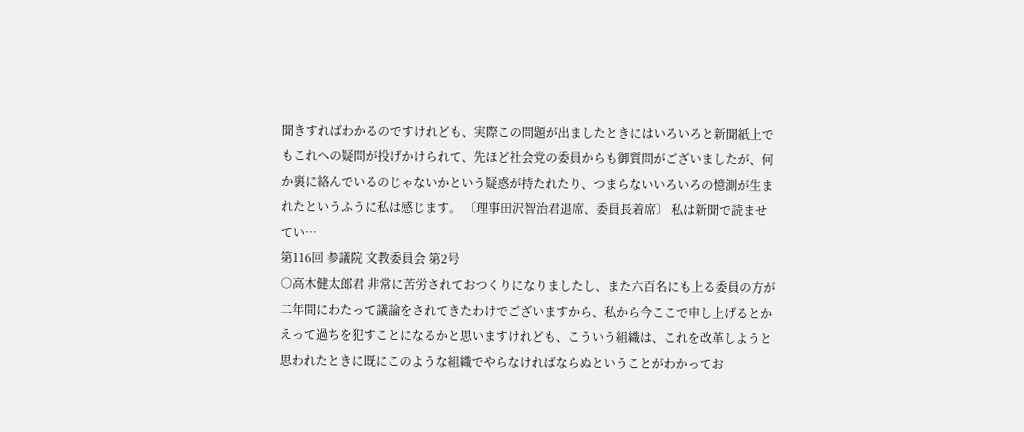聞きすればわかるのですけれども、実際この問題が出ましたときにはいろいろと新聞紙上でもこれへの疑問が投げかけられて、先ほど社会党の委員からも御質問がございましたが、何か裏に絡んでいるのじゃないかという疑惑が持たれたり、つまらないいろいろの憶測が生まれたというふうに私は感じます。 〔理事田沢智治君退席、委員長着席〕 私は新聞で読ませてい…
第116回 参議院 文教委員会 第2号
○高木健太郎君 非常に苦労されておつくりになりましたし、また六百名にも上る委員の方が二年間にわたって議論をされてきたわけでございますから、私から今ここで申し上げるとかえって過ちを犯すことになるかと思いますけれども、こういう組織は、これを改革しようと思われたときに既にこのような組織でやらなければならぬということがわかってお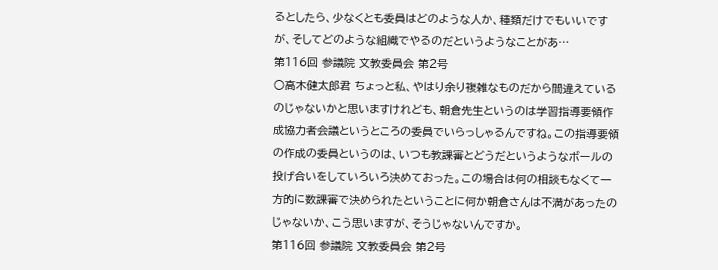るとしたら、少なくとも委員はどのような人か、種類だけでもいいですが、そしてどのような組織でやるのだというようなことがあ…
第116回 参議院 文教委員会 第2号
○高木健太郎君 ちょっと私、やはり余り複雑なものだから間違えているのじゃないかと思いますけれども、朝倉先生というのは学習指導要領作成協力者会議というところの委員でいらっしゃるんですね。この指導要領の作成の委員というのは、いつも教課審とどうだというようなボールの投げ合いをしていろいろ決めておった。この場合は何の相談もなくて一方的に数課審で決められたということに何か朝倉さんは不満があったのじゃないか、こう思いますが、そうじゃないんですか。
第116回 参議院 文教委員会 第2号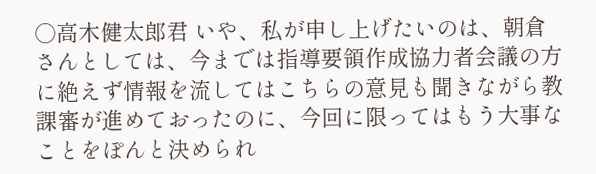○高木健太郎君 いや、私が申し上げたいのは、朝倉さんとしては、今までは指導要領作成協力者会議の方に絶えず情報を流してはこちらの意見も聞きながら教課審が進めておったのに、今回に限ってはもう大事なことをぽんと決められ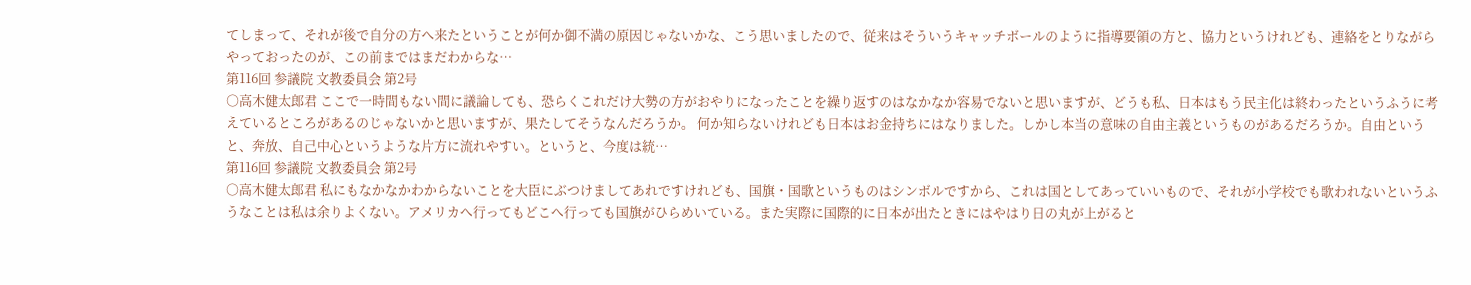てしまって、それが後で自分の方へ来たということが何か御不満の原因じゃないかな、こう思いましたので、従来はそういうキャッチボールのように指導要領の方と、協力というけれども、連絡をとりながらやっておったのが、この前まではまだわからな…
第116回 参議院 文教委員会 第2号
○高木健太郎君 ここで一時間もない間に議論しても、恐らくこれだけ大勢の方がおやりになったことを繰り返すのはなかなか容易でないと思いますが、どうも私、日本はもう民主化は終わったというふうに考えているところがあるのじゃないかと思いますが、果たしてそうなんだろうか。 何か知らないけれども日本はお金持ちにはなりました。しかし本当の意味の自由主義というものがあるだろうか。自由というと、奔放、自己中心というような片方に流れやすい。というと、今度は統…
第116回 参議院 文教委員会 第2号
○高木健太郎君 私にもなかなかわからないことを大臣にぶつけましてあれですけれども、国旗・国歌というものはシンボルですから、これは国としてあっていいもので、それが小学校でも歌われないというふうなことは私は余りよくない。アメリカへ行ってもどこへ行っても国旗がひらめいている。また実際に国際的に日本が出たときにはやはり日の丸が上がると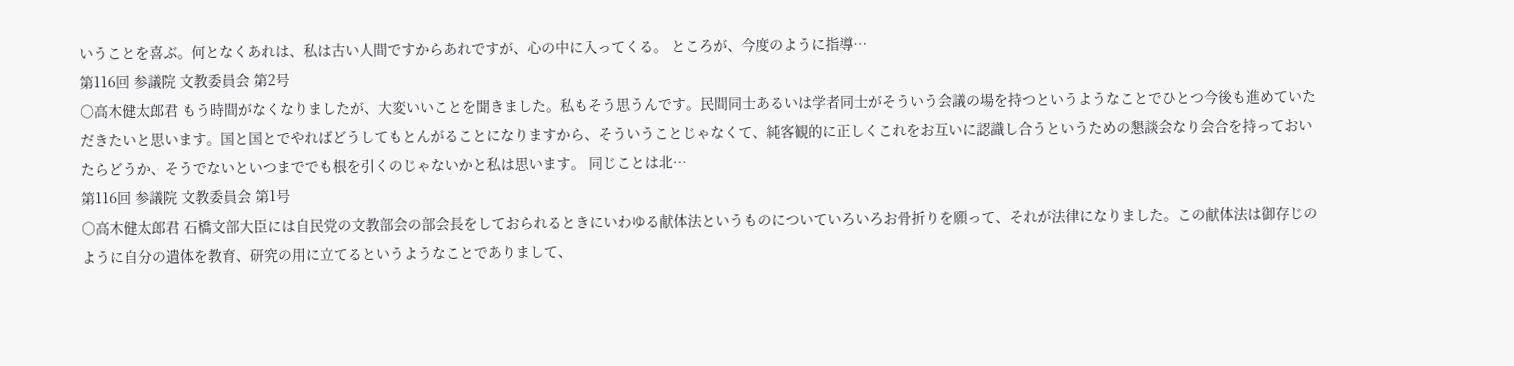いうことを喜ぶ。何となくあれは、私は古い人間ですからあれですが、心の中に入ってくる。 ところが、今度のように指導…
第116回 参議院 文教委員会 第2号
○高木健太郎君 もう時間がなくなりましたが、大変いいことを聞きました。私もそう思うんです。民間同士あるいは学者同士がそういう会議の場を持つというようなことでひとつ今後も進めていただきたいと思います。国と国とでやればどうしてもとんがることになりますから、そういうことじゃなくて、純客観的に正しくこれをお互いに認識し合うというための懇談会なり会合を持っておいたらどうか、そうでないといつまででも根を引くのじゃないかと私は思います。 同じことは北…
第116回 参議院 文教委員会 第1号
○高木健太郎君 石橋文部大臣には自民党の文教部会の部会長をしておられるときにいわゆる献体法というものについていろいろお骨折りを願って、それが法律になりました。この献体法は御存じのように自分の遺体を教育、研究の用に立てるというようなことでありまして、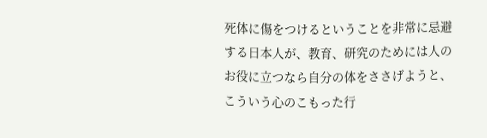死体に傷をつけるということを非常に忌避する日本人が、教育、研究のためには人のお役に立つなら自分の体をささげようと、こういう心のこもった行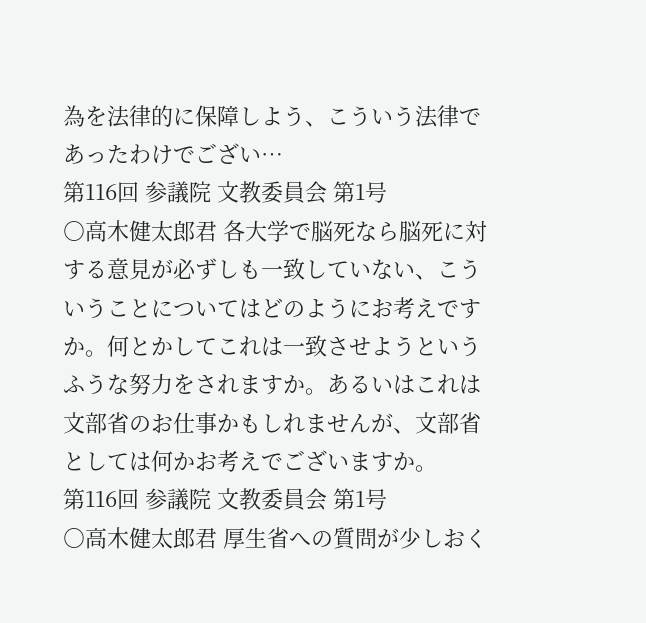為を法律的に保障しよう、こういう法律であったわけでござい…
第116回 参議院 文教委員会 第1号
○高木健太郎君 各大学で脳死なら脳死に対する意見が必ずしも一致していない、こういうことについてはどのようにお考えですか。何とかしてこれは一致させようというふうな努力をされますか。あるいはこれは文部省のお仕事かもしれませんが、文部省としては何かお考えでございますか。
第116回 参議院 文教委員会 第1号
○高木健太郎君 厚生省への質問が少しおく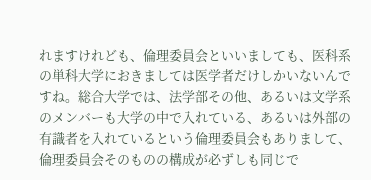れますけれども、倫理委員会といいましても、医科系の単科大学におきましては医学者だけしかいないんですね。総合大学では、法学部その他、あるいは文学系のメンバーも大学の中で入れている、あるいは外部の有識者を入れているという倫理委員会もありまして、倫理委員会そのものの構成が必ずしも同じで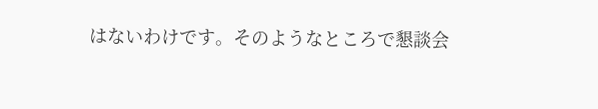はないわけです。そのようなところで懇談会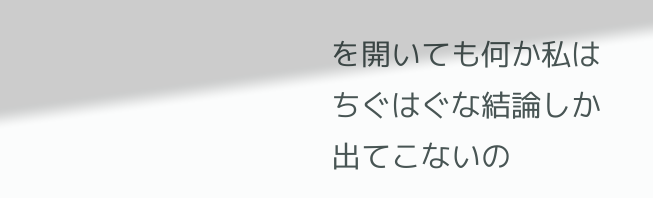を開いても何か私はちぐはぐな結論しか出てこないの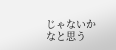じゃないかなと思う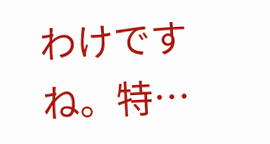わけですね。特…